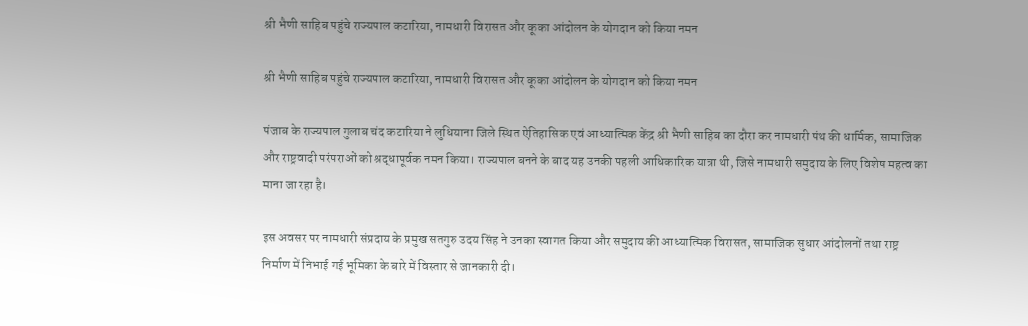श्री भैणी साहिब पहुंचे राज्यपाल कटारिया, नामधारी विरासत और कूका आंदोलन के योगदान को किया नमन

श्री भैणी साहिब पहुंचे राज्यपाल कटारिया, नामधारी विरासत और कूका आंदोलन के योगदान को किया नमन

पंजाब के राज्यपाल गुलाब चंद कटारिया ने लुधियाना जिले स्थित ऐतिहासिक एवं आध्यात्मिक केंद्र श्री भैणी साहिब का दौरा कर नामधारी पंथ की धार्मिक, सामाजिक और राष्ट्रवादी परंपराओं को श्रद्धापूर्वक नमन किया। राज्यपाल बनने के बाद यह उनकी पहली आधिकारिक यात्रा थी, जिसे नामधारी समुदाय के लिए विशेष महत्व का माना जा रहा है।

इस अवसर पर नामधारी संप्रदाय के प्रमुख सतगुरु उदय सिंह ने उनका स्वागत किया और समुदाय की आध्यात्मिक विरासत, सामाजिक सुधार आंदोलनों तथा राष्ट्र निर्माण में निभाई गई भूमिका के बारे में विस्तार से जानकारी दी।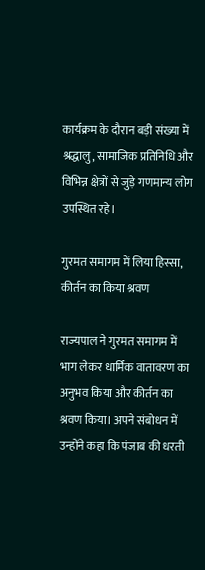कार्यक्रम के दौरान बड़ी संख्या में श्रद्धालु, सामाजिक प्रतिनिधि और विभिन्न क्षेत्रों से जुड़े गणमान्य लोग उपस्थित रहे।

गुरमत समागम में लिया हिस्सा, कीर्तन का किया श्रवण

राज्यपाल ने गुरमत समागम में भाग लेकर धार्मिक वातावरण का अनुभव किया और कीर्तन का श्रवण किया। अपने संबोधन में उन्होंने कहा कि पंजाब की धरती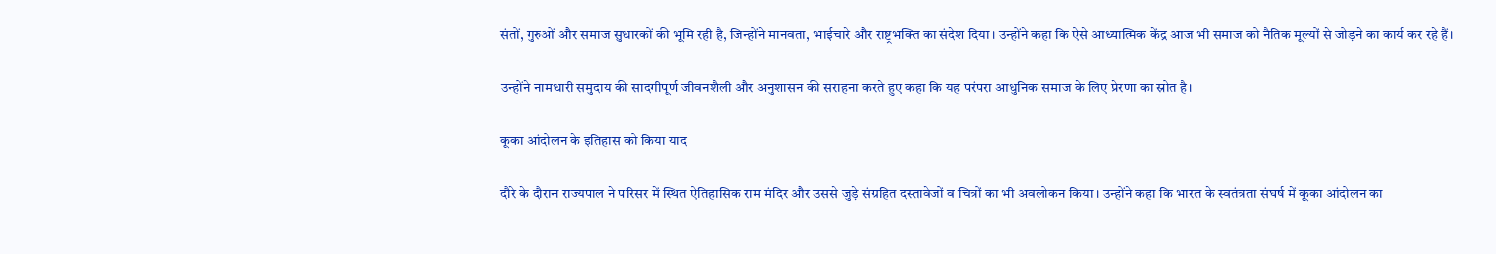संतों, गुरुओं और समाज सुधारकों की भूमि रही है, जिन्होंने मानवता, भाईचारे और राष्ट्रभक्ति का संदेश दिया। उन्होंने कहा कि ऐसे आध्यात्मिक केंद्र आज भी समाज को नैतिक मूल्यों से जोड़ने का कार्य कर रहे हैं।

उन्होंने नामधारी समुदाय की सादगीपूर्ण जीवनशैली और अनुशासन की सराहना करते हुए कहा कि यह परंपरा आधुनिक समाज के लिए प्रेरणा का स्रोत है।

कूका आंदोलन के इतिहास को किया याद

दौरे के दौरान राज्यपाल ने परिसर में स्थित ऐतिहासिक राम मंदिर और उससे जुड़े संग्रहित दस्तावेजों व चित्रों का भी अवलोकन किया। उन्होंने कहा कि भारत के स्वतंत्रता संघर्ष में कूका आंदोलन का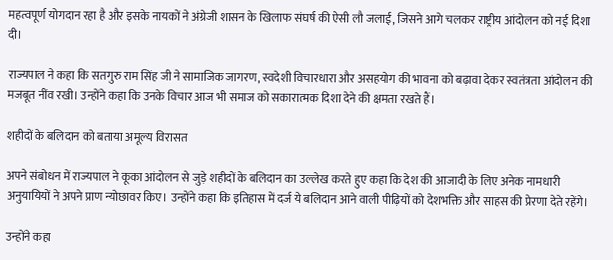महत्वपूर्ण योगदान रहा है और इसके नायकों ने अंग्रेजी शासन के खिलाफ संघर्ष की ऐसी लौ जलाई, जिसने आगे चलकर राष्ट्रीय आंदोलन को नई दिशा दी।

राज्यपाल ने कहा कि सतगुरु राम सिंह जी ने सामाजिक जागरण, स्वदेशी विचारधारा और असहयोग की भावना को बढ़ावा देकर स्वतंत्रता आंदोलन की मजबूत नींव रखी। उन्होंने कहा कि उनके विचार आज भी समाज को सकारात्मक दिशा देने की क्षमता रखते हैं।

शहीदों के बलिदान को बताया अमूल्य विरासत

अपने संबोधन में राज्यपाल ने कूका आंदोलन से जुड़े शहीदों के बलिदान का उल्लेख करते हुए कहा कि देश की आजादी के लिए अनेक नामधारी अनुयायियों ने अपने प्राण न्योछावर किए। उन्होंने कहा कि इतिहास में दर्ज ये बलिदान आने वाली पीढ़ियों को देशभक्ति और साहस की प्रेरणा देते रहेंगे।

उन्होंने कहा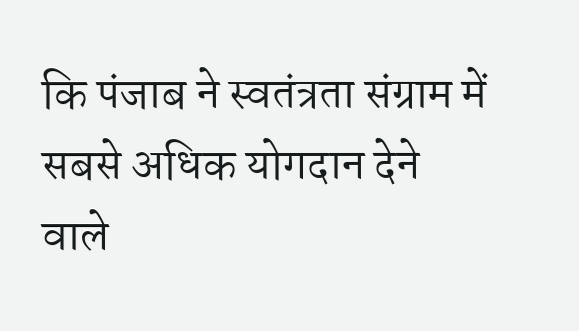कि पंजाब ने स्वतंत्रता संग्राम में सबसे अधिक योगदान देने वाले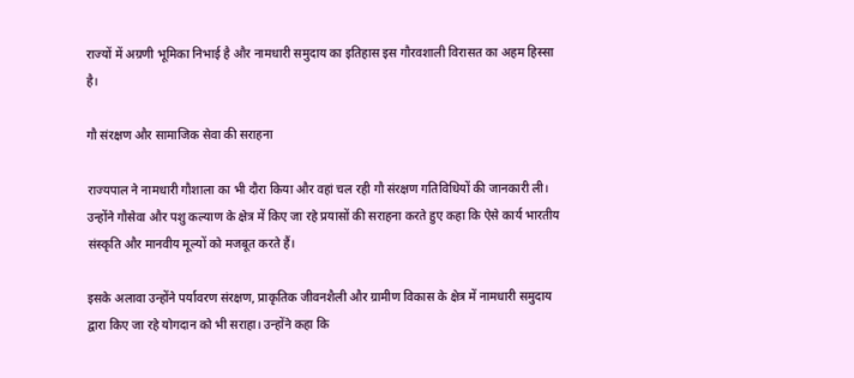राज्यों में अग्रणी भूमिका निभाई है और नामधारी समुदाय का इतिहास इस गौरवशाली विरासत का अहम हिस्सा है।

गौ संरक्षण और सामाजिक सेवा की सराहना

राज्यपाल ने नामधारी गौशाला का भी दौरा किया और वहां चल रही गौ संरक्षण गतिविधियों की जानकारी ली। उन्होंने गौसेवा और पशु कल्याण के क्षेत्र में किए जा रहे प्रयासों की सराहना करते हुए कहा कि ऐसे कार्य भारतीय संस्कृति और मानवीय मूल्यों को मजबूत करते हैं।

इसके अलावा उन्होंने पर्यावरण संरक्षण, प्राकृतिक जीवनशैली और ग्रामीण विकास के क्षेत्र में नामधारी समुदाय द्वारा किए जा रहे योगदान को भी सराहा। उन्होंने कहा कि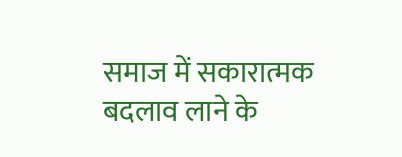समाज में सकारात्मक बदलाव लाने के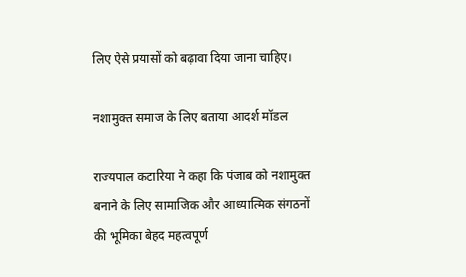लिए ऐसे प्रयासों को बढ़ावा दिया जाना चाहिए।

नशामुक्त समाज के लिए बताया आदर्श मॉडल

राज्यपाल कटारिया ने कहा कि पंजाब को नशामुक्त बनाने के लिए सामाजिक और आध्यात्मिक संगठनों की भूमिका बेहद महत्वपूर्ण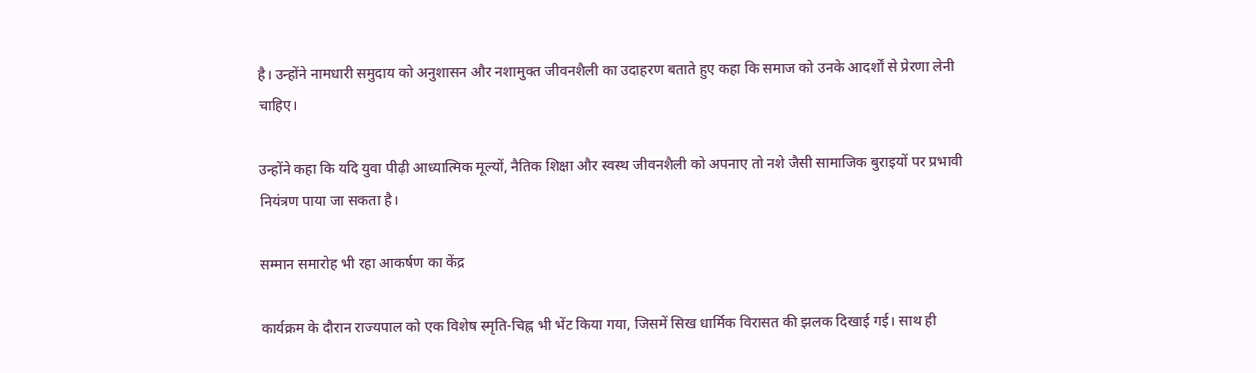है। उन्होंने नामधारी समुदाय को अनुशासन और नशामुक्त जीवनशैली का उदाहरण बताते हुए कहा कि समाज को उनके आदर्शों से प्रेरणा लेनी चाहिए।

उन्होंने कहा कि यदि युवा पीढ़ी आध्यात्मिक मूल्यों, नैतिक शिक्षा और स्वस्थ जीवनशैली को अपनाए तो नशे जैसी सामाजिक बुराइयों पर प्रभावी नियंत्रण पाया जा सकता है।

सम्मान समारोह भी रहा आकर्षण का केंद्र

कार्यक्रम के दौरान राज्यपाल को एक विशेष स्मृति-चिह्न भी भेंट किया गया, जिसमें सिख धार्मिक विरासत की झलक दिखाई गई। साथ ही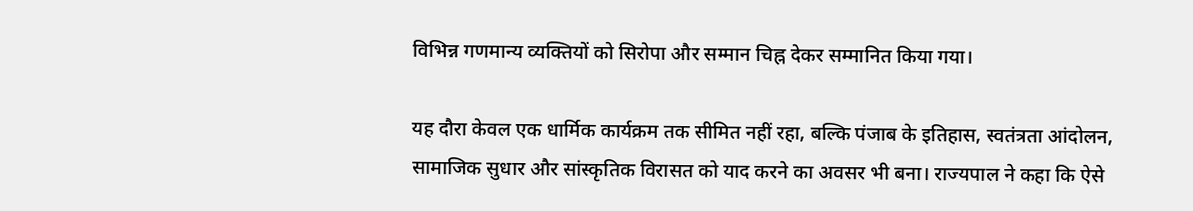विभिन्न गणमान्य व्यक्तियों को सिरोपा और सम्मान चिह्न देकर सम्मानित किया गया।

यह दौरा केवल एक धार्मिक कार्यक्रम तक सीमित नहीं रहा, बल्कि पंजाब के इतिहास, स्वतंत्रता आंदोलन, सामाजिक सुधार और सांस्कृतिक विरासत को याद करने का अवसर भी बना। राज्यपाल ने कहा कि ऐसे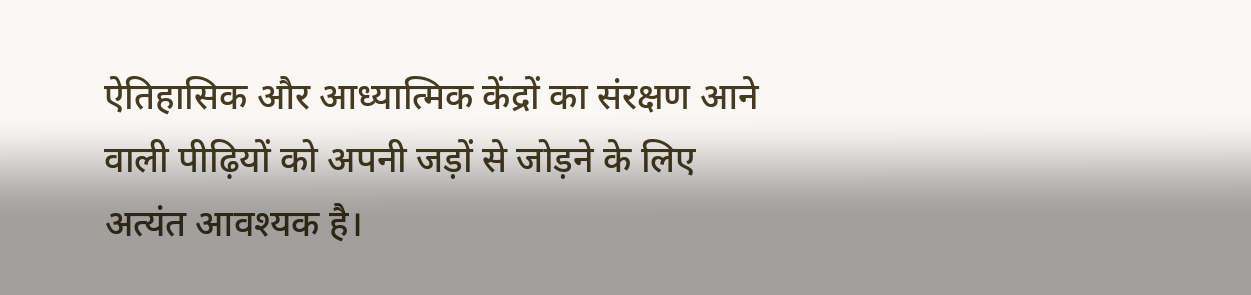ऐतिहासिक और आध्यात्मिक केंद्रों का संरक्षण आने वाली पीढ़ियों को अपनी जड़ों से जोड़ने के लिए अत्यंत आवश्यक है।